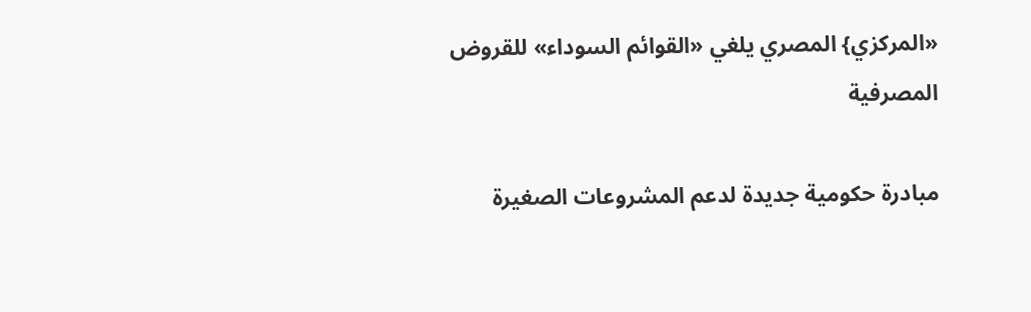«المركزي} المصري يلغي «القوائم السوداء» للقروض المصرفية

مبادرة حكومية جديدة لدعم المشروعات الصغيرة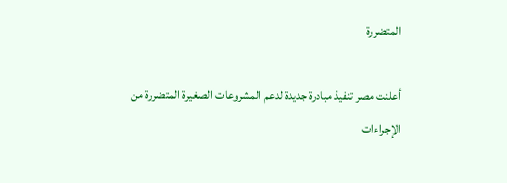المتضررة

أعلنت مصر تنفيذ مبادرة جديدة لدعم المشروعات الصغيرة المتضررة من الإجراءات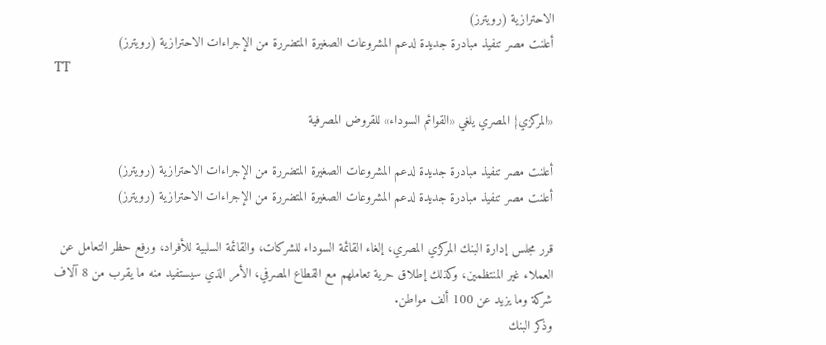الاحترازية (رويترز)
أعلنت مصر تنفيذ مبادرة جديدة لدعم المشروعات الصغيرة المتضررة من الإجراءات الاحترازية (رويترز)
TT

«المركزي} المصري يلغي «القوائم السوداء» للقروض المصرفية

أعلنت مصر تنفيذ مبادرة جديدة لدعم المشروعات الصغيرة المتضررة من الإجراءات الاحترازية (رويترز)
أعلنت مصر تنفيذ مبادرة جديدة لدعم المشروعات الصغيرة المتضررة من الإجراءات الاحترازية (رويترز)

قرر مجلس إدارة البنك المركزي المصري، إلغاء القائمة السوداء للشركات، والقائمة السلبية للأفراد، ورفع حظر التعامل عن العملاء غير المنتظمين، وكذلك إطلاق حرية تعاملهم مع القطاع المصرفي، الأمر الذي سيستفيد منه ما يقرب من 8 آلاف شركة وما يزيد عن 100 ألف مواطن.
وذكر البنك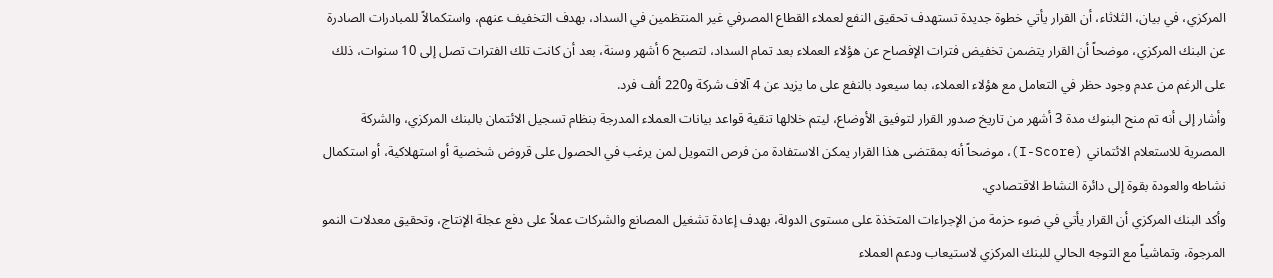المركزي، في بيان، الثلاثاء، أن القرار يأتي خطوة جديدة تستهدف تحقيق النفع لعملاء القطاع المصرفي غير المنتظمين في السداد، بهدف التخفيف عنهم، واستكمالاً للمبادرات الصادرة عن البنك المركزي، موضحاً أن القرار يتضمن تخفيض فترات الإفصاح عن هؤلاء العملاء بعد تمام السداد، لتصبح 6 أشهر وسنة، بعد أن كانت تلك الفترات تصل إلى 10 سنوات، ذلك على الرغم من عدم وجود حظر في التعامل مع هؤلاء العملاء، بما سيعود بالنفع على ما يزيد عن 4 آلاف شركة و220 ألف فرد.
وأشار إلى أنه تم منح البنوك مدة 3 أشهر من تاريخ صدور القرار لتوفيق الأوضاع، ليتم خلالها تنقية قواعد بيانات العملاء المدرجة بنظام تسجيل الائتمان بالبنك المركزي، والشركة المصرية للاستعلام الائتماني (I-Score)، موضحاً أنه بمقتضى هذا القرار يمكن الاستفادة من فرص التمويل لمن يرغب في الحصول على قروض شخصية أو استهلاكية، أو استكمال نشاطه والعودة بقوة إلى دائرة النشاط الاقتصادي.
وأكد البنك المركزي أن القرار يأتي في ضوء حزمة من الإجراءات المتخذة على مستوى الدولة، بهدف إعادة تشغيل المصانع والشركات عملاً على دفع عجلة الإنتاج، وتحقيق معدلات النمو المرجوة، وتماشياً مع التوجه الحالي للبنك المركزي لاستيعاب ودعم العملاء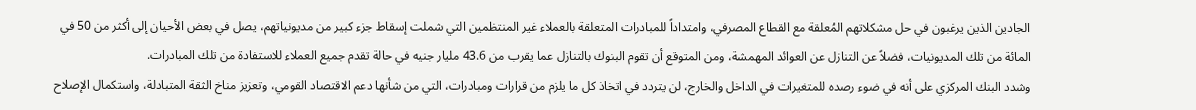الجادين الذين يرغبون في حل مشكلاتهم المُعلقة مع القطاع المصرفي، وامتداداً للمبادرات المتعلقة بالعملاء غير المنتظمين التي شملت إسقاط جزء كبير من مديونياتهم، يصل في بعض الأحيان إلى أكثر من 50 في المائة من تلك المديونيات، فضلاً عن التنازل عن العوائد المهمشة، ومن المتوقع أن تقوم البنوك بالتنازل عما يقرب من 43.6 مليار جنيه في حالة تقدم جميع العملاء للاستفادة من تلك المبادرات.
وشدد البنك المركزي على أنه في ضوء رصده للمتغيرات في الداخل والخارج، لن يتردد في اتخاذ كل ما يلزم من قرارات ومبادرات، التي من شأنها دعم الاقتصاد القومي، وتعزيز مناخ الثقة المتبادلة، واستكمال الإصلاح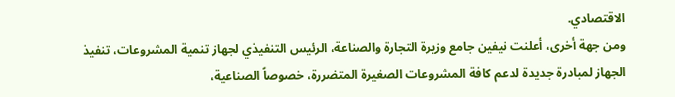الاقتصادي.
ومن جهة أخرى، أعلنت نيفين جامع وزيرة التجارة والصناعة، الرئيس التنفيذي لجهاز تنمية المشروعات، تنفيذ الجهاز لمبادرة جديدة لدعم كافة المشروعات الصغيرة المتضررة، خصوصاً الصناعية،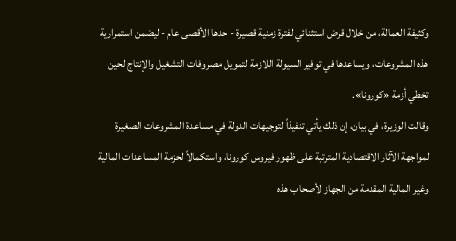وكثيفة العمالة، من خلال قرض استثنائي لفترة زمنية قصيرة - حدها الأقصى عام - ليضمن استمرارية هذه المشروعات، ويساعدها في توفير السيولة اللازمة لتمويل مصروفات التشغيل والإنتاج لحين تخطي أزمة «كورونا».
وقالت الوزيرة، في بيان، إن ذلك يأتي تنفيذاً لتوجيهات الدولة في مساعدة المشروعات الصغيرة لمواجهة الآثار الاقتصادية المترتبة على ظهور فيروس كورونا، واستكمالاً لحزمة المساعدات المالية وغير المالية المقدمة من الجهاز لأصحاب هذه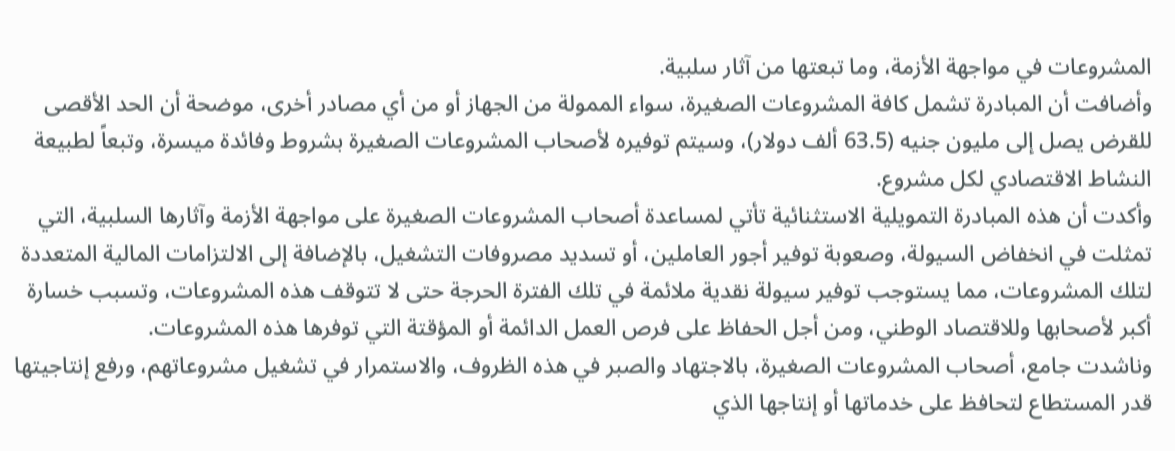المشروعات في مواجهة الأزمة، وما تبعتها من آثار سلبية.
وأضافت أن المبادرة تشمل كافة المشروعات الصغيرة، سواء الممولة من الجهاز أو من أي مصادر أخرى، موضحة أن الحد الأقصى للقرض يصل إلى مليون جنيه (63.5 ألف دولار)، وسيتم توفيره لأصحاب المشروعات الصغيرة بشروط وفائدة ميسرة، وتبعاً لطبيعة النشاط الاقتصادي لكل مشروع.
وأكدت أن هذه المبادرة التمويلية الاستثنائية تأتي لمساعدة أصحاب المشروعات الصغيرة على مواجهة الأزمة وآثارها السلبية، التي تمثلت في انخفاض السيولة، وصعوبة توفير أجور العاملين، أو تسديد مصروفات التشغيل، بالإضافة إلى الالتزامات المالية المتعددة لتلك المشروعات، مما يستوجب توفير سيولة نقدية ملائمة في تلك الفترة الحرجة حتى لا تتوقف هذه المشروعات، وتسبب خسارة أكبر لأصحابها وللاقتصاد الوطني، ومن أجل الحفاظ على فرص العمل الدائمة أو المؤقتة التي توفرها هذه المشروعات.
وناشدت جامع، أصحاب المشروعات الصغيرة، بالاجتهاد والصبر في هذه الظروف، والاستمرار في تشغيل مشروعاتهم، ورفع إنتاجيتها قدر المستطاع لتحافظ على خدماتها أو إنتاجها الذي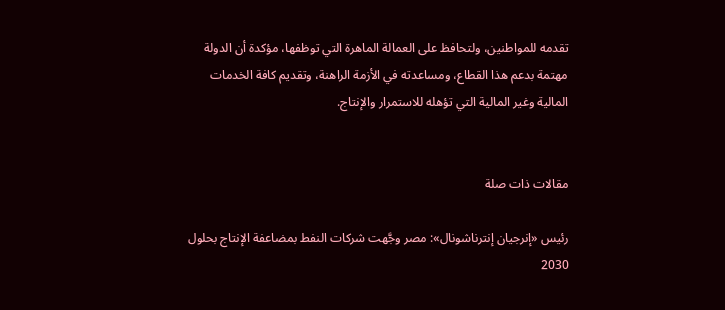تقدمه للمواطنين، ولتحافظ على العمالة الماهرة التي توظفها، مؤكدة أن الدولة مهتمة بدعم هذا القطاع، ومساعدته في الأزمة الراهنة، وتقديم كافة الخدمات المالية وغير المالية التي تؤهله للاستمرار والإنتاج.


مقالات ذات صلة

رئيس «إنرجيان إنترناشونال»: مصر وجَّهت شركات النفط بمضاعفة الإنتاج بحلول 2030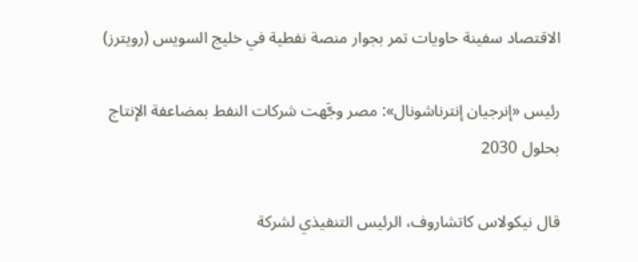الاقتصاد سفينة حاويات تمر بجوار منصة نفطية في خليج السويس (رويترز)

رئيس «إنرجيان إنترناشونال»: مصر وجَّهت شركات النفط بمضاعفة الإنتاج بحلول 2030

قال نيكولاس كاتشاروف، الرئيس التنفيذي لشركة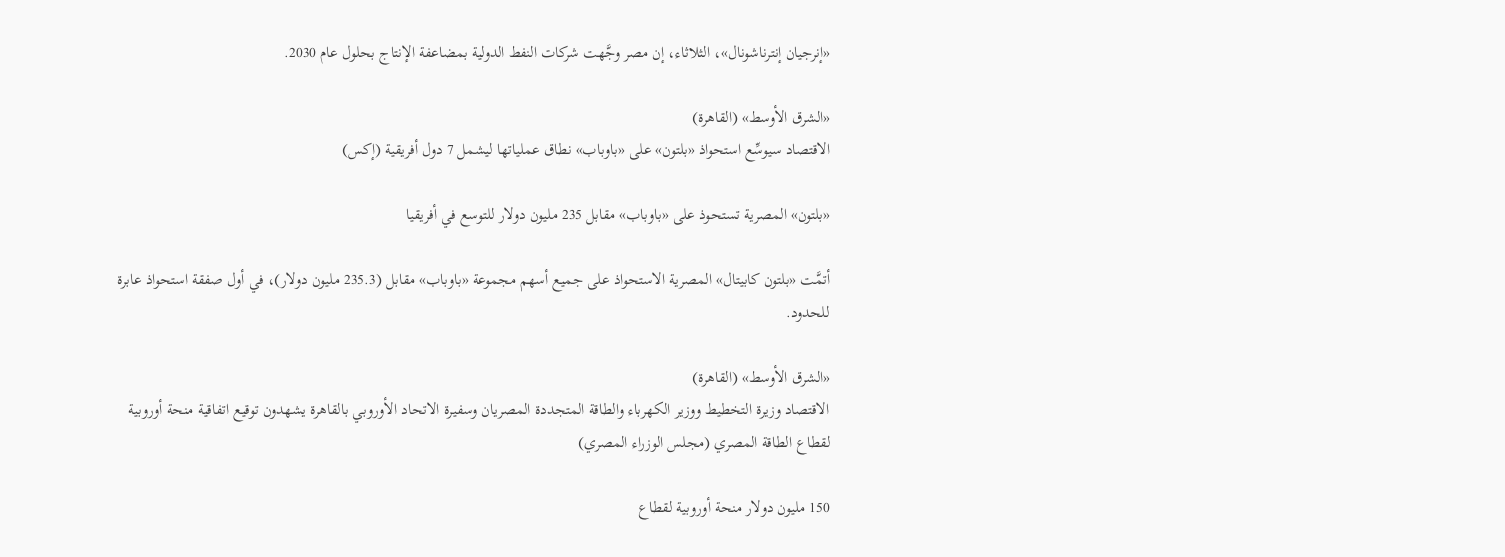«إنرجيان ‌إنترناشونال»، الثلاثاء، إن ‌مصر وجَّهت شركات النفط الدولية بمضاعفة الإنتاج ‌بحلول عام ‍2030.

«الشرق الأوسط» (القاهرة)
الاقتصاد سيوسِّع استحواذ «بلتون» على «باوباب» نطاق عملياتها ليشمل 7 دول أفريقية (إكس)

«بلتون» المصرية تستحوذ على «باوباب» مقابل 235 مليون دولار للتوسع في أفريقيا

أتمَّت «بلتون كابيتال» المصرية الاستحواذ على جميع أسهم مجموعة «باوباب» مقابل (235.3 مليون دولار)، في أول صفقة استحواذ عابرة للحدود.

«الشرق الأوسط» (القاهرة)
الاقتصاد وزيرة التخطيط ووزير الكهرباء والطاقة المتجددة المصريان وسفيرة الاتحاد الأوروبي بالقاهرة يشهدون توقيع اتفاقية منحة أوروبية لقطاع الطاقة المصري (مجلس الوزراء المصري)

150 مليون دولار منحة أوروبية لقطاع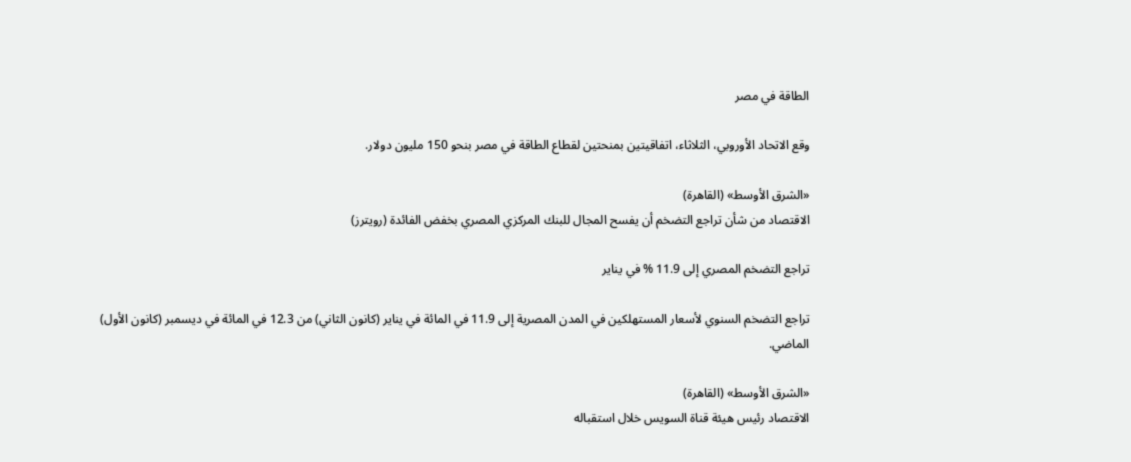الطاقة في مصر

وقع الاتحاد الأوروبي، الثلاثاء، اتفاقيتين بمنحتين لقطاع الطاقة في مصر بنحو 150 مليون دولار.

«الشرق الأوسط» (القاهرة)
الاقتصاد من شأن تراجع التضخم أن يفسح المجال للبنك المركزي المصري بخفض الفائدة (رويترز)

تراجع التضخم المصري إلى 11.9 % في يناير

تراجع التضخم السنوي لأسعار المستهلكين في المدن ‌المصرية إلى ‍11.9 في المائة في يناير (كانون الثاني) من 12.3 في المائة في ديسمبر (كانون الأول) الماضي.

«الشرق الأوسط» (القاهرة)
الاقتصاد رئيس هيئة قناة السويس خلال استقباله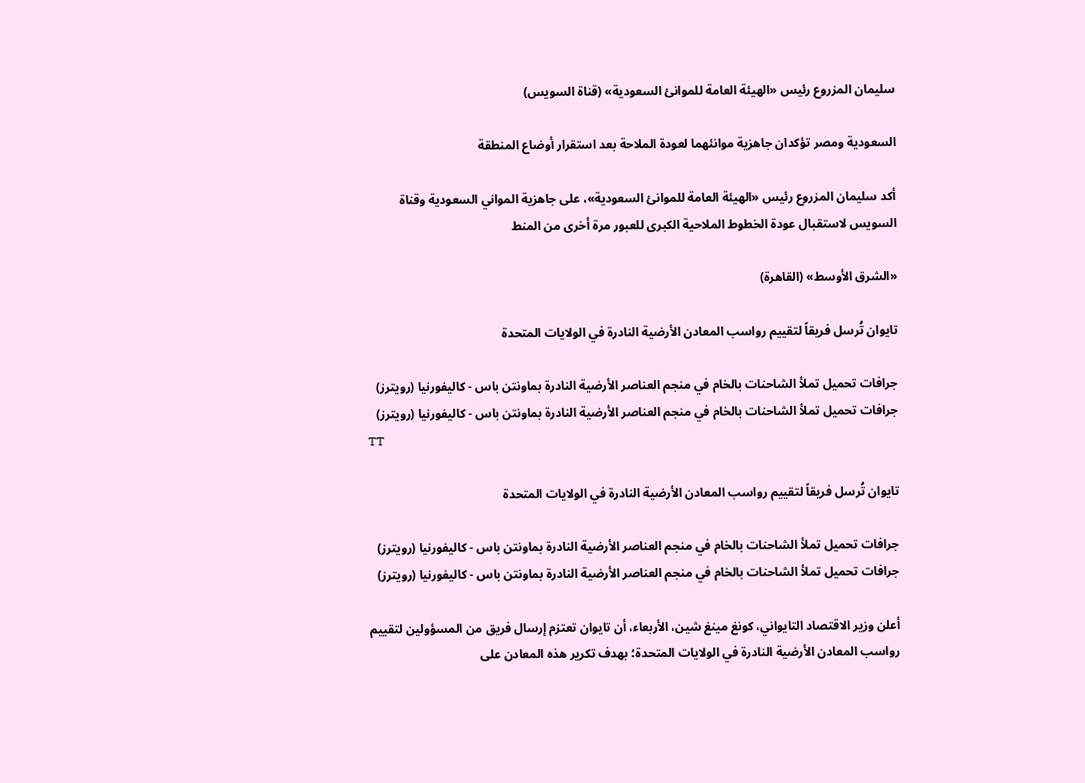سليمان المزروع رئيس «الهيئة العامة للموانئ السعودية» (قناة السويس)

السعودية ومصر تؤكدان جاهزية موانئهما لعودة الملاحة بعد استقرار أوضاع المنطقة

أكد سليمان المزروع رئيس «الهيئة العامة للموانئ السعودية»، على جاهزية المواني السعودية وقناة السويس لاستقبال عودة الخطوط الملاحية الكبرى للعبور مرة أخرى من المنط

«الشرق الأوسط» (القاهرة)

تايوان تُرسل فريقاً لتقييم رواسب المعادن الأرضية النادرة في الولايات المتحدة

جرافات تحميل تملأ الشاحنات بالخام في منجم العناصر الأرضية النادرة بماونتن باس - كاليفورنيا (رويترز)
جرافات تحميل تملأ الشاحنات بالخام في منجم العناصر الأرضية النادرة بماونتن باس - كاليفورنيا (رويترز)
TT

تايوان تُرسل فريقاً لتقييم رواسب المعادن الأرضية النادرة في الولايات المتحدة

جرافات تحميل تملأ الشاحنات بالخام في منجم العناصر الأرضية النادرة بماونتن باس - كاليفورنيا (رويترز)
جرافات تحميل تملأ الشاحنات بالخام في منجم العناصر الأرضية النادرة بماونتن باس - كاليفورنيا (رويترز)

أعلن وزير الاقتصاد التايواني، كونغ مينغ شين، الأربعاء، أن تايوان تعتزم إرسال فريق من المسؤولين لتقييم رواسب المعادن الأرضية النادرة في الولايات المتحدة؛ بهدف تكرير هذه المعادن على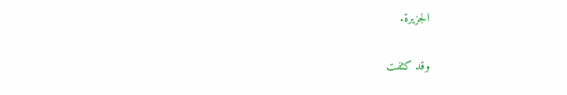الجزيرة.

وقد كثفت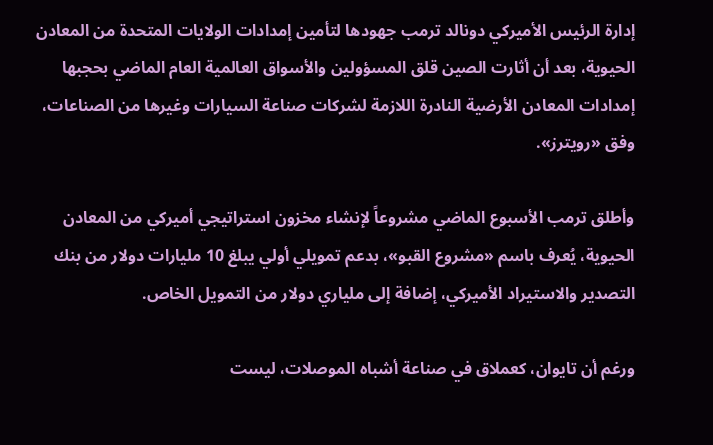إدارة الرئيس الأميركي دونالد ترمب جهودها لتأمين إمدادات الولايات المتحدة من المعادن الحيوية، بعد أن أثارت الصين قلق المسؤولين والأسواق العالمية العام الماضي بحجبها إمدادات المعادن الأرضية النادرة اللازمة لشركات صناعة السيارات وغيرها من الصناعات، وفق «رويترز».

وأطلق ترمب الأسبوع الماضي مشروعاً لإنشاء مخزون استراتيجي أميركي من المعادن الحيوية، يُعرف باسم «مشروع القبو»، بدعم تمويلي أولي يبلغ 10 مليارات دولار من بنك التصدير والاستيراد الأميركي، إضافة إلى ملياري دولار من التمويل الخاص.

ورغم أن تايوان، كعملاق في صناعة أشباه الموصلات، ليست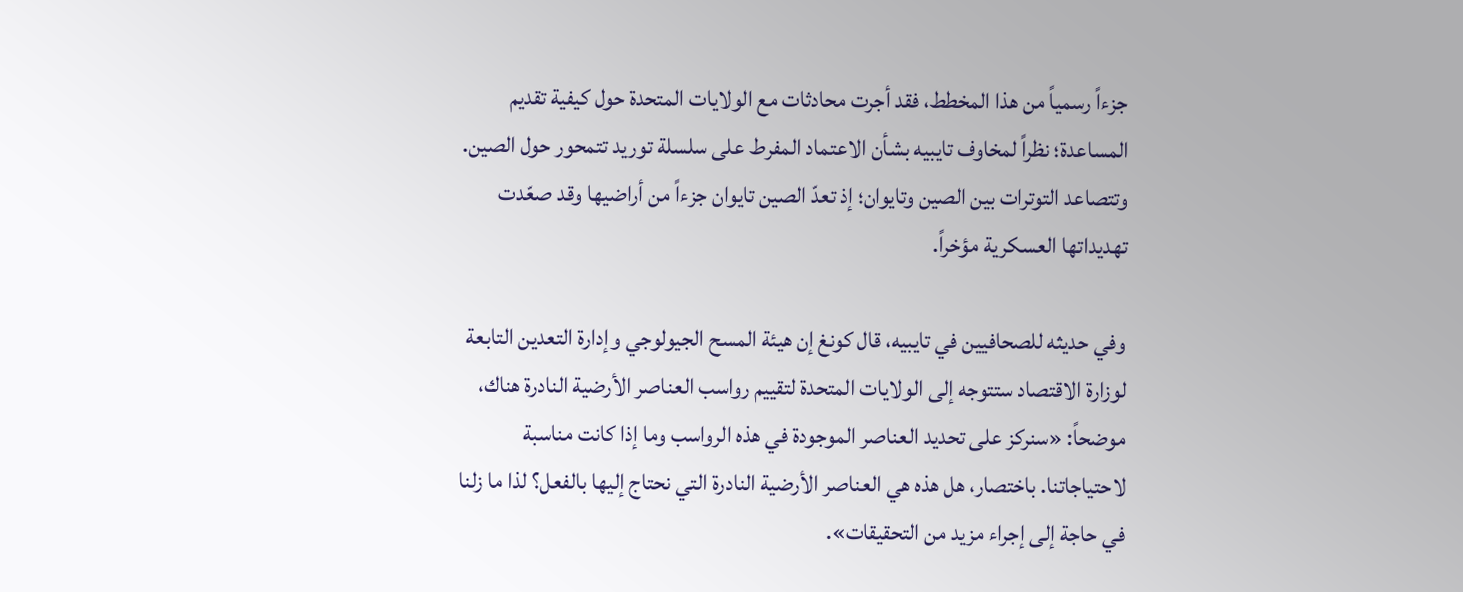جزءاً رسمياً من هذا المخطط، فقد أجرت محادثات مع الولايات المتحدة حول كيفية تقديم المساعدة؛ نظراً لمخاوف تايبيه بشأن الاعتماد المفرط على سلسلة توريد تتمحور حول الصين. وتتصاعد التوترات بين الصين وتايوان؛ إذ تعدّ الصين تايوان جزءاً من أراضيها وقد صعّدت تهديداتها العسكرية مؤخراً.

وفي حديثه للصحافيين في تايبيه، قال كونغ إن هيئة المسح الجيولوجي وإدارة التعدين التابعة لوزارة الاقتصاد ستتوجه إلى الولايات المتحدة لتقييم رواسب العناصر الأرضية النادرة هناك، موضحاً: «سنركز على تحديد العناصر الموجودة في هذه الرواسب وما إذا كانت مناسبة لاحتياجاتنا. باختصار، هل هذه هي العناصر الأرضية النادرة التي نحتاج إليها بالفعل؟ لذا ما زلنا في حاجة إلى إجراء مزيد من التحقيقات».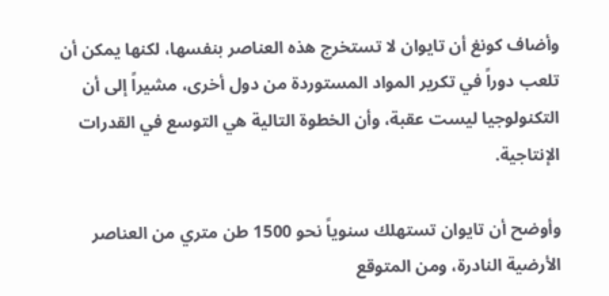وأضاف كونغ أن تايوان لا تستخرج هذه العناصر بنفسها، لكنها يمكن أن تلعب دوراً في تكرير المواد المستوردة من دول أخرى، مشيراً إلى أن التكنولوجيا ليست عقبة، وأن الخطوة التالية هي التوسع في القدرات الإنتاجية.

وأوضح أن تايوان تستهلك سنوياً نحو 1500 طن متري من العناصر الأرضية النادرة، ومن المتوقع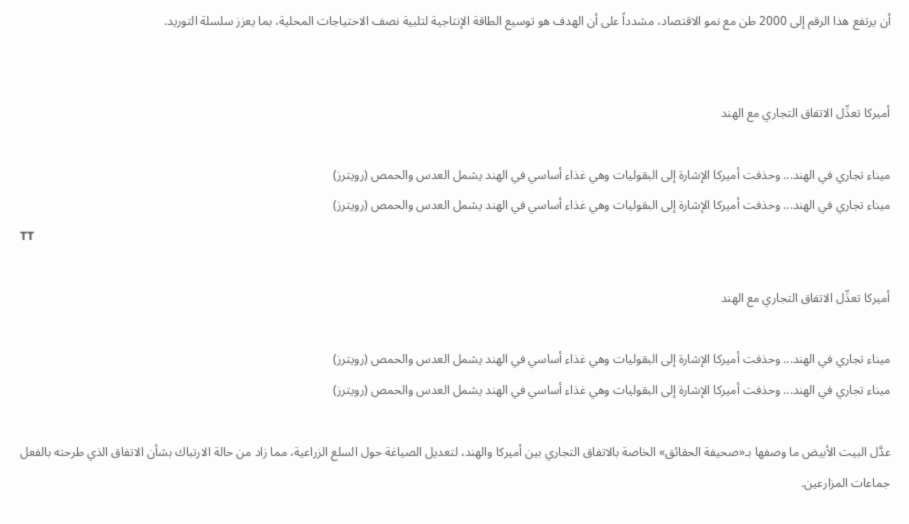أن يرتفع هذا الرقم إلى 2000 طن مع نمو الاقتصاد، مشدداً على أن الهدف هو توسيع الطاقة الإنتاجية لتلبية نصف الاحتياجات المحلية، بما يعزز سلسلة التوريد.


أميركا تعدِّل الاتفاق التجاري مع الهند

ميناء تجاري في الهند... وحذفت أميركا الإشارة إلى البقوليات وهي غذاء أساسي في الهند يشمل العدس والحمص (رويترز)
ميناء تجاري في الهند... وحذفت أميركا الإشارة إلى البقوليات وهي غذاء أساسي في الهند يشمل العدس والحمص (رويترز)
TT

أميركا تعدِّل الاتفاق التجاري مع الهند

ميناء تجاري في الهند... وحذفت أميركا الإشارة إلى البقوليات وهي غذاء أساسي في الهند يشمل العدس والحمص (رويترز)
ميناء تجاري في الهند... وحذفت أميركا الإشارة إلى البقوليات وهي غذاء أساسي في الهند يشمل العدس والحمص (رويترز)

عدَّل البيت الأبيض ما وصفها بـ«صحيفة الحقائق» الخاصة بالاتفاق التجاري بين أميركا والهند، لتعديل الصياغة حول السلع الزراعية، مما زاد من حالة الارتباك بشأن الاتفاق الذي طرحته بالفعل جماعات المزارعين.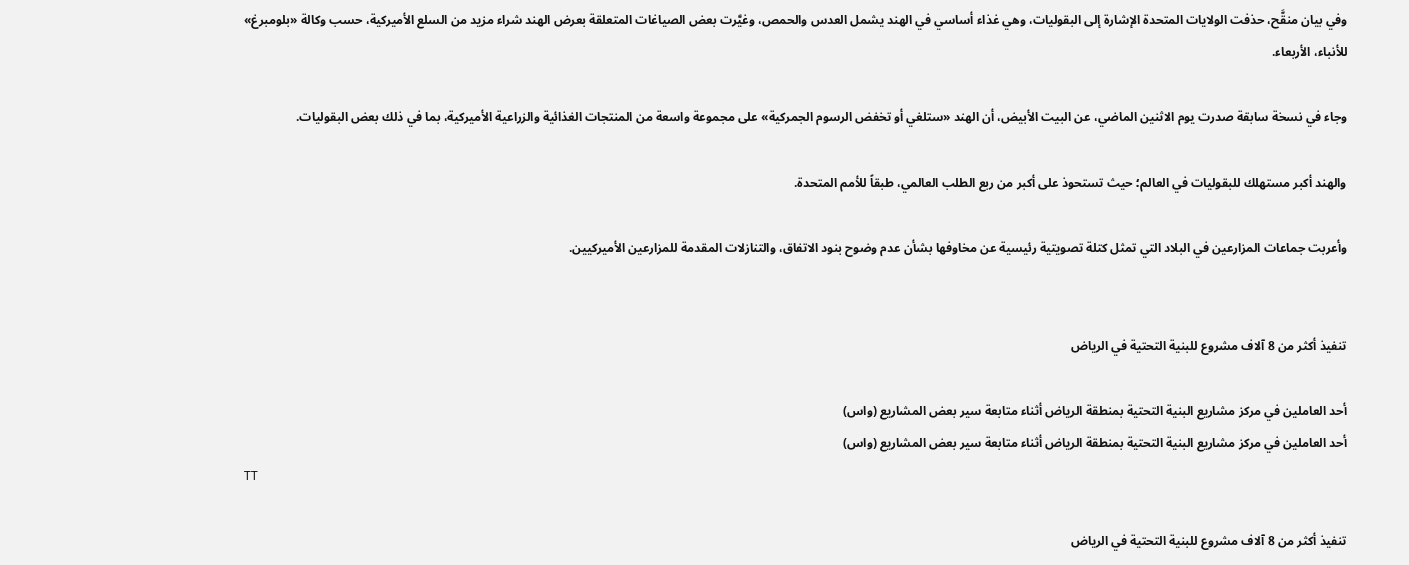وفي بيان منقَّح، حذفت الولايات المتحدة الإشارة إلى البقوليات، وهي غذاء أساسي في الهند يشمل العدس والحمص، وغيَّرت بعض الصياغات المتعلقة بعرض الهند شراء مزيد من السلع الأميركية، حسب وكالة «بلومبرغ» للأنباء، الأربعاء.

وجاء في نسخة سابقة صدرت يوم الاثنين الماضي، عن البيت الأبيض، أن الهند «ستلغي أو تخفض الرسوم الجمركية» على مجموعة واسعة من المنتجات الغذائية والزراعية الأميركية، بما في ذلك بعض البقوليات.

والهند أكبر مستهلك للبقوليات في العالم؛ حيث تستحوذ على أكبر من ربع الطلب العالمي، طبقاً للأمم المتحدة.

وأعربت جماعات المزارعين في البلاد التي تمثل كتلة تصويتية رئيسية عن مخاوفها بشأن عدم وضوح بنود الاتفاق، والتنازلات المقدمة للمزارعين الأميركيين.


تنفيذ أكثر من 8 آلاف مشروع للبنية التحتية في الرياض

أحد العاملين في مركز مشاريع البنية التحتية بمنطقة الرياض أثناء متابعة سير بعض المشاريع (واس)
أحد العاملين في مركز مشاريع البنية التحتية بمنطقة الرياض أثناء متابعة سير بعض المشاريع (واس)
TT

تنفيذ أكثر من 8 آلاف مشروع للبنية التحتية في الرياض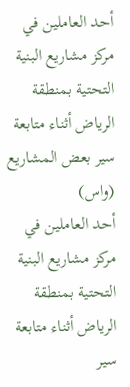أحد العاملين في مركز مشاريع البنية التحتية بمنطقة الرياض أثناء متابعة سير بعض المشاريع (واس)
أحد العاملين في مركز مشاريع البنية التحتية بمنطقة الرياض أثناء متابعة سير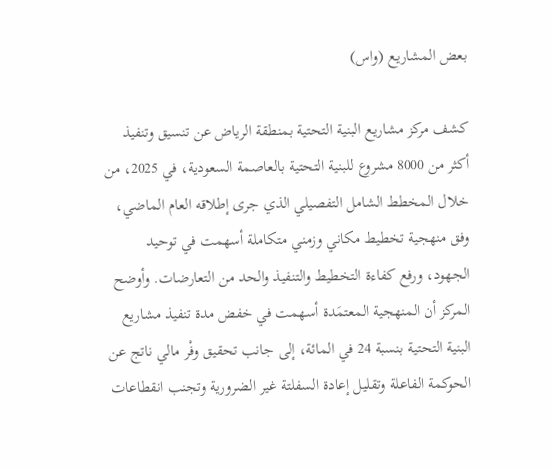بعض المشاريع (واس)

كشف مركز مشاريع البنية التحتية بمنطقة الرياض عن تنسيق وتنفيذ أكثر من 8000 مشروع للبنية التحتية بالعاصمة السعودية، في 2025، من خلال المخطط الشامل التفصيلي الذي جرى إطلاقه العام الماضي، وفق منهجية تخطيط مكاني وزمني متكاملة أسهمت في توحيد الجهود، ورفع كفاءة التخطيط والتنفيذ والحد من التعارضات. وأوضح المركز أن المنهجية المعتمَدة أسهمت في خفض مدة تنفيذ مشاريع البنية التحتية بنسبة 24 في المائة، إلى جانب تحقيق وفْر مالي ناتج عن الحوكمة الفاعلة وتقليل إعادة السفلتة غير الضرورية وتجنب انقطاعات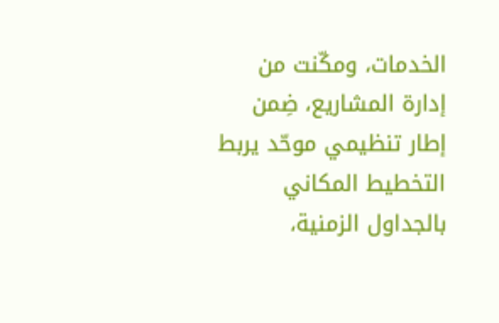الخدمات، ومكّنت من إدارة المشاريع، ضِمن إطار تنظيمي موحّد يربط التخطيط المكاني بالجداول الزمنية،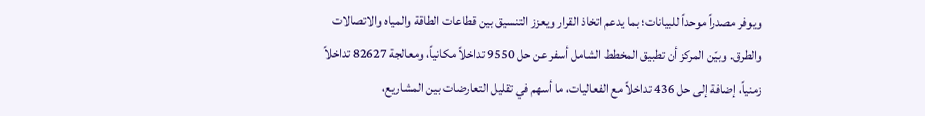ويوفر مصدراً موحداً للبيانات؛ بما يدعم اتخاذ القرار ويعزز التنسيق بين قطاعات الطاقة والمياه والاتصالات والطرق. وبيّن المركز أن تطبيق المخطط الشامل أسفر عن حل 9550 تداخلاً مكانياً، ومعالجة 82627 تداخلاً زمنياً، إضافة إلى حل 436 تداخلاً مع الفعاليات، ما أسهم في تقليل التعارضات بين المشاريع،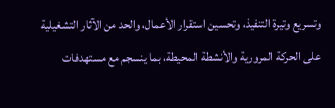وتسريع وتيرة التنفيذ، وتحسين استقرار الأعمال، والحد من الآثار التشغيلية على الحركة المرورية والأنشطة المحيطة، بما ينسجم مع مستهدفات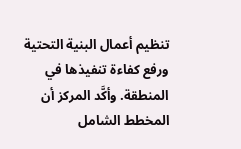تنظيم أعمال البنية التحتية ورفع كفاءة تنفيذها في المنطقة. وأكَّد المركز أن المخطط الشامل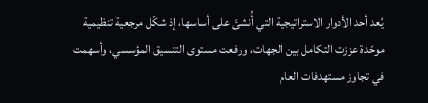يُعد أحد الأدوار الاستراتيجية التي أُنشئَ على أساسها، إذ شكّل مرجعية تنظيمية موحّدة عززت التكامل بين الجهات، ورفعت مستوى التنسيق المؤسسي، وأسهمت في تجاوز مستهدفات العام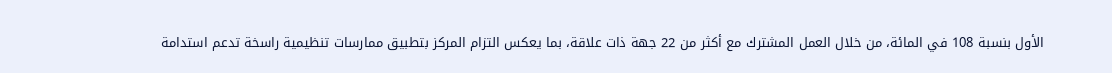الأول بنسبة 108 في المائة، من خلال العمل المشترك مع أكثر من 22 جهة ذات علاقة، بما يعكس التزام المركز بتطبيق ممارسات تنظيمية راسخة تدعم استدامة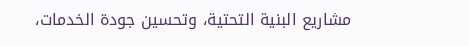مشاريع البنية التحتية، وتحسين جودة الخدمات،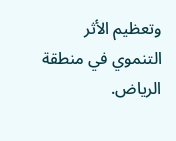وتعظيم الأثر التنموي في منطقة الرياض.